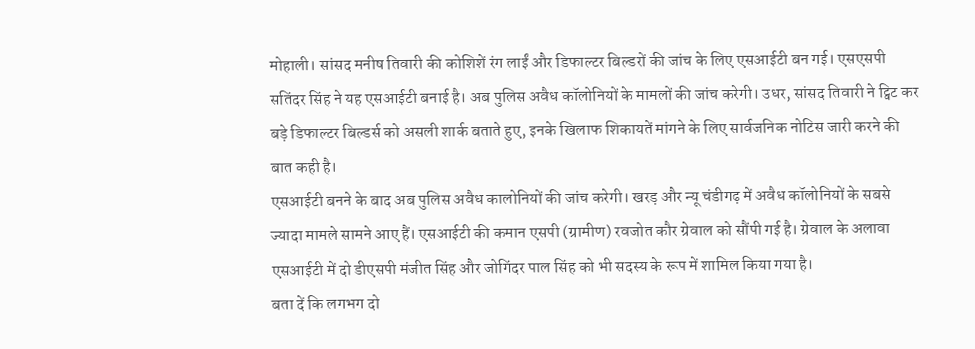मोहाली। सांसद मनीष तिवारी की कोशिशें रंग लाईं और डिफाल्टर बिल्डरों की जांच के लिए एसआईटी बन गई। एसएसपी सतिंदर सिंह ने यह एसआईटी बनाई है। अब पुलिस अवैध कॉलोनियों के मामलों की जांच करेगी। उधर, सांसद तिवारी ने ट्विट कर बड़े डिफाल्टर बिल्डर्स को असली शार्क बताते हुए, इनके खिलाफ शिकायतें मांगने के लिए सार्वजनिक नोटिस जारी करने की बात कही है।
एसआईटी बनने के बाद अब पुलिस अवैध कालोनियों की जांच करेगी। खरड़ और न्यू चंडीगढ़ में अवैध कॉलोनियों के सबसे ज्यादा मामले सामने आए हैं। एसआईटी की कमान एसपी (ग्रामीण) रवजोत कौर ग्रेवाल को सौंपी गई है। ग्रेवाल के अलावा एसआईटी में दो डीएसपी मंजीत सिंह और जोगिंदर पाल सिंह को भी सदस्य के रूप में शामिल किया गया है।
बता दें कि लगभग दो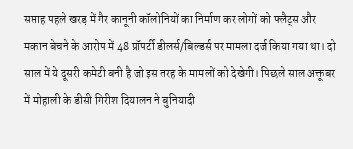सप्ताह पहले खरड़ में गैर कानूनी कॉलोनियों का निर्माण कर लोगों को फ्लैट्स और मकान बेचने के आरोप में 48 प्रॉपर्टी डीलर्स/बिल्डर्स पर मामला दर्ज किया गया था। दो साल में ये दूसरी कमेटी बनी है जो इस तरह के मामलों को देखेगी। पिछले साल अक्तूबर में मोहाली के डीसी गिरीश दियालन ने बुनियादी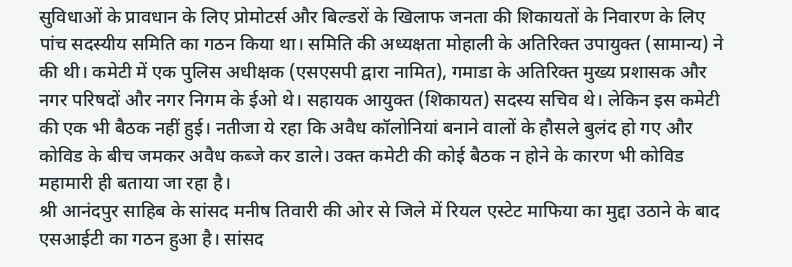सुविधाओं के प्रावधान के लिए प्रोमोटर्स और बिल्डरों के खिलाफ जनता की शिकायतों के निवारण के लिए पांच सदस्यीय समिति का गठन किया था। समिति की अध्यक्षता मोहाली के अतिरिक्त उपायुक्त (सामान्य) ने की थी। कमेटी में एक पुलिस अधीक्षक (एसएसपी द्वारा नामित), गमाडा के अतिरिक्त मुख्य प्रशासक और नगर परिषदों और नगर निगम के ईओ थे। सहायक आयुक्त (शिकायत) सदस्य सचिव थे। लेकिन इस कमेटी की एक भी बैठक नहीं हुई। नतीजा ये रहा कि अवैध कॉलोनियां बनाने वालों के हौसले बुलंद हो गए और कोविड के बीच जमकर अवैध कब्जे कर डाले। उक्त कमेटी की कोई बैठक न होने के कारण भी कोविड महामारी ही बताया जा रहा है।
श्री आनंदपुर साहिब के सांसद मनीष तिवारी की ओर से जिले में रियल एस्टेट माफिया का मुद्दा उठाने के बाद एसआईटी का गठन हुआ है। सांसद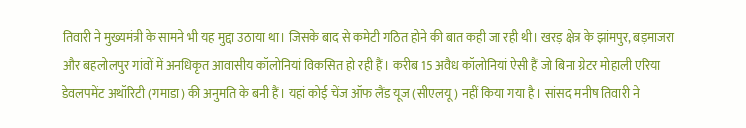तिवारी ने मुख्यमंत्री के सामने भी यह मुद्दा उठाया था। जिसके बाद से कमेटी गठित होने की बात कही जा रही थी। खरड़ क्षेत्र के झांमपुर, बड़माजरा और बहलोलपुर गांवों में अनधिकृत आवासीय कॉलोनियां विकसित हो रही हैं। करीब 15 अवैध कॉलोनियां ऐसी हैं जो बिना ग्रेटर मोहाली एरिया डेवलपमेंट अथॉरिटी (गमाडा) की अनुमति के बनी हैं। यहां कोई चेंज ऑफ लैंड यूज (सीएलयू) नहीं किया गया है। सांसद मनीष तिवारी ने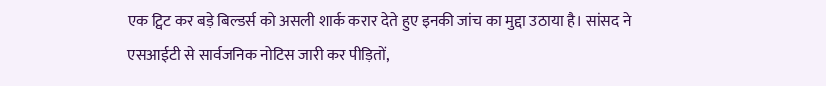एक ट्विट कर बड़े बिल्डर्स को असली शार्क करार देते हुए इनकी जांच का मुद्दा उठाया है। सांसद ने एसआईटी से सार्वजनिक नोटिस जारी कर पीड़ितों,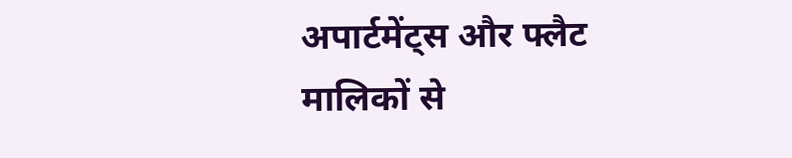अपार्टमेंट्स और फ्लैट मालिकों से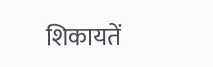शिकायतें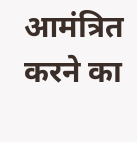आमंत्रित करने का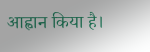आह्वान किया है।